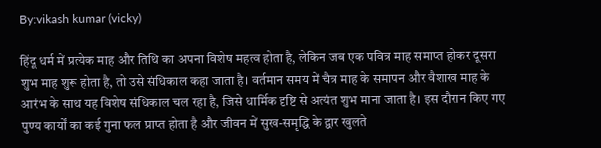By:vikash kumar (vicky)

हिंदू धर्म में प्रत्येक माह और तिथि का अपना विशेष महत्व होता है, लेकिन जब एक पवित्र माह समाप्त होकर दूसरा शुभ माह शुरू होता है, तो उसे संधिकाल कहा जाता है। वर्तमान समय में चैत्र माह के समापन और वैशाख माह के आरंभ के साथ यह विशेष संधिकाल चल रहा है, जिसे धार्मिक दृष्टि से अत्यंत शुभ माना जाता है। इस दौरान किए गए पुण्य कार्यों का कई गुना फल प्राप्त होता है और जीवन में सुख-समृद्धि के द्वार खुलते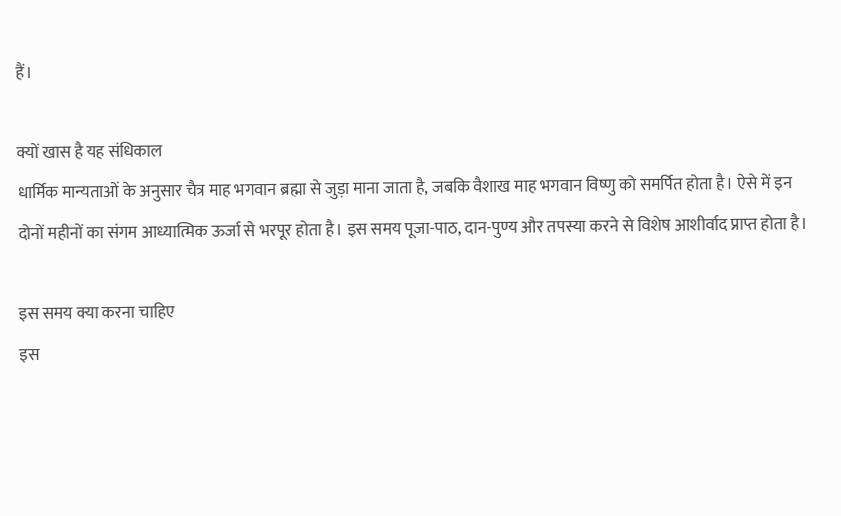हैं।

क्यों खास है यह संधिकाल
धार्मिक मान्यताओं के अनुसार चैत्र माह भगवान ब्रह्मा से जुड़ा माना जाता है, जबकि वैशाख माह भगवान विष्णु को समर्पित होता है। ऐसे में इन दोनों महीनों का संगम आध्यात्मिक ऊर्जा से भरपूर होता है। इस समय पूजा-पाठ, दान-पुण्य और तपस्या करने से विशेष आशीर्वाद प्राप्त होता है।

इस समय क्या करना चाहिए
इस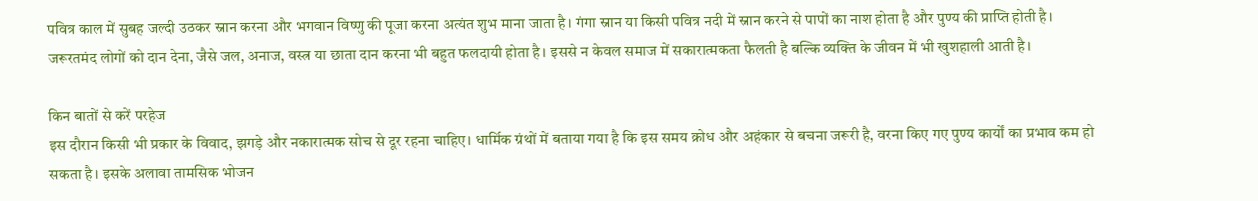पवित्र काल में सुबह जल्दी उठकर स्नान करना और भगवान विष्णु की पूजा करना अत्यंत शुभ माना जाता है। गंगा स्नान या किसी पवित्र नदी में स्नान करने से पापों का नाश होता है और पुण्य की प्राप्ति होती है।
जरूरतमंद लोगों को दान देना, जैसे जल, अनाज, वस्त्र या छाता दान करना भी बहुत फलदायी होता है। इससे न केवल समाज में सकारात्मकता फैलती है बल्कि व्यक्ति के जीवन में भी खुशहाली आती है।

किन बातों से करें परहेज
इस दौरान किसी भी प्रकार के विवाद, झगड़े और नकारात्मक सोच से दूर रहना चाहिए। धार्मिक ग्रंथों में बताया गया है कि इस समय क्रोध और अहंकार से बचना जरूरी है, वरना किए गए पुण्य कार्यों का प्रभाव कम हो सकता है। इसके अलावा तामसिक भोजन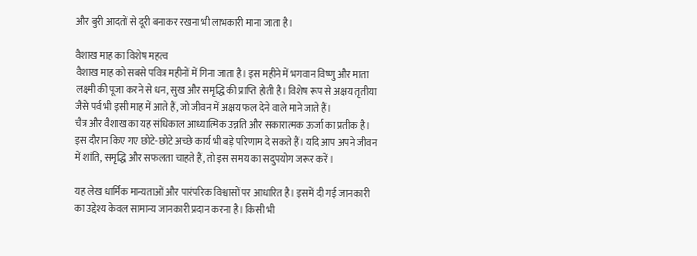और बुरी आदतों से दूरी बनाकर रखना भी लाभकारी माना जाता है।

वैशाख माह का विशेष महत्व
वैशाख माह को सबसे पवित्र महीनों में गिना जाता है। इस महीने में भगवान विष्णु और माता लक्ष्मी की पूजा करने से धन, सुख और समृद्धि की प्राप्ति होती है। विशेष रूप से अक्षय तृतीया जैसे पर्व भी इसी माह में आते हैं, जो जीवन में अक्षय फल देने वाले माने जाते हैं।
चैत्र और वैशाख का यह संधिकाल आध्यात्मिक उन्नति और सकारात्मक ऊर्जा का प्रतीक है। इस दौरान किए गए छोटे-छोटे अच्छे कार्य भी बड़े परिणाम दे सकते हैं। यदि आप अपने जीवन में शांति, समृद्धि और सफलता चाहते हैं, तो इस समय का सदुपयोग जरूर करें।

यह लेख धार्मिक मान्यताओं और पारंपरिक विश्वासों पर आधारित है। इसमें दी गई जानकारी का उद्देश्य केवल सामान्य जानकारी प्रदान करना है। किसी भी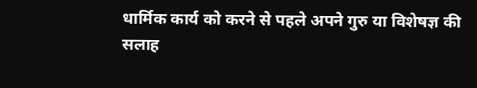धार्मिक कार्य को करने से पहले अपने गुरु या विशेषज्ञ की सलाह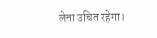लेना उचित रहेगा।